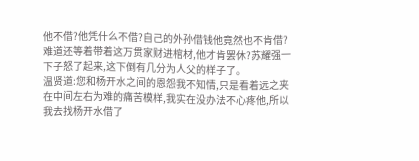他不借?他凭什么不借?自己的外孙借钱他竟然也不肯借?难道还等着带着这万贯家财进棺材,他才肯罢休?苏耀强一下子怒了起来,这下倒有几分为人父的样子了。
温贤道:您和杨开水之间的恩怨我不知情,只是看着远之夹在中间左右为难的痛苦模样,我实在没办法不心疼他,所以我去找杨开水借了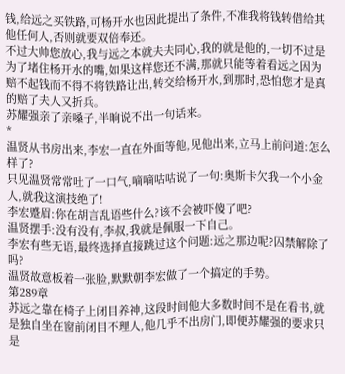钱,给远之买铁路,可杨开水也因此提出了条件,不准我将钱转借给其他任何人,否则就要双倍奉还。
不过大帅您放心,我与远之本就夫夫同心,我的就是他的,一切不过是为了堵住杨开水的嘴,如果这样您还不满,那就只能等着看远之因为赔不起钱而不得不将铁路让出,转交给杨开水,到那时,恐怕您才是真的赔了夫人又折兵。
苏耀强亲了亲嗓子,半晌说不出一句话来。
*
温贤从书房出来,李宏一直在外面等他,见他出来,立马上前问道:怎么样了?
只见温贤常常吐了一口气,嘀嘀咕咕说了一句:奥斯卡欠我一个小金人,就我这演技绝了!
李宏蹙眉:你在胡言乱语些什么?该不会被吓傻了吧?
温贤摆手:没有没有,李叔,我就是佩服一下自己。
李宏有些无语,最终选择直接跳过这个问题:远之那边呢?囚禁解除了吗?
温贤故意板着一张脸,默默朝李宏做了一个搞定的手势。
第289章
苏远之靠在椅子上闭目养神,这段时间他大多数时间不是在看书,就是独自坐在窗前闭目不理人,他几乎不出房门,即便苏耀强的要求只是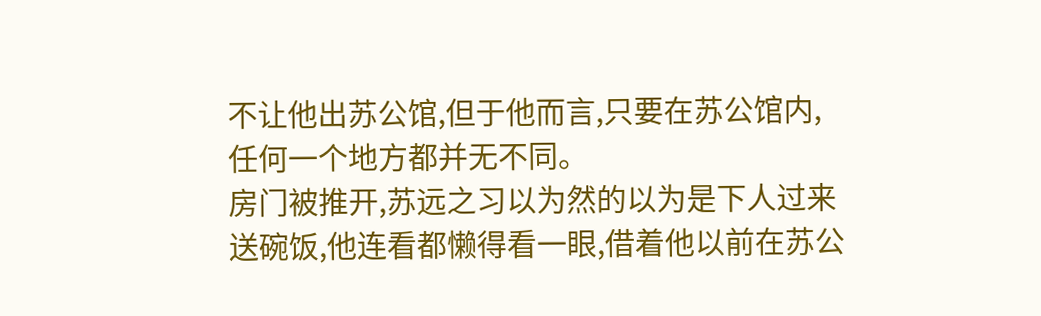不让他出苏公馆,但于他而言,只要在苏公馆内,任何一个地方都并无不同。
房门被推开,苏远之习以为然的以为是下人过来送碗饭,他连看都懒得看一眼,借着他以前在苏公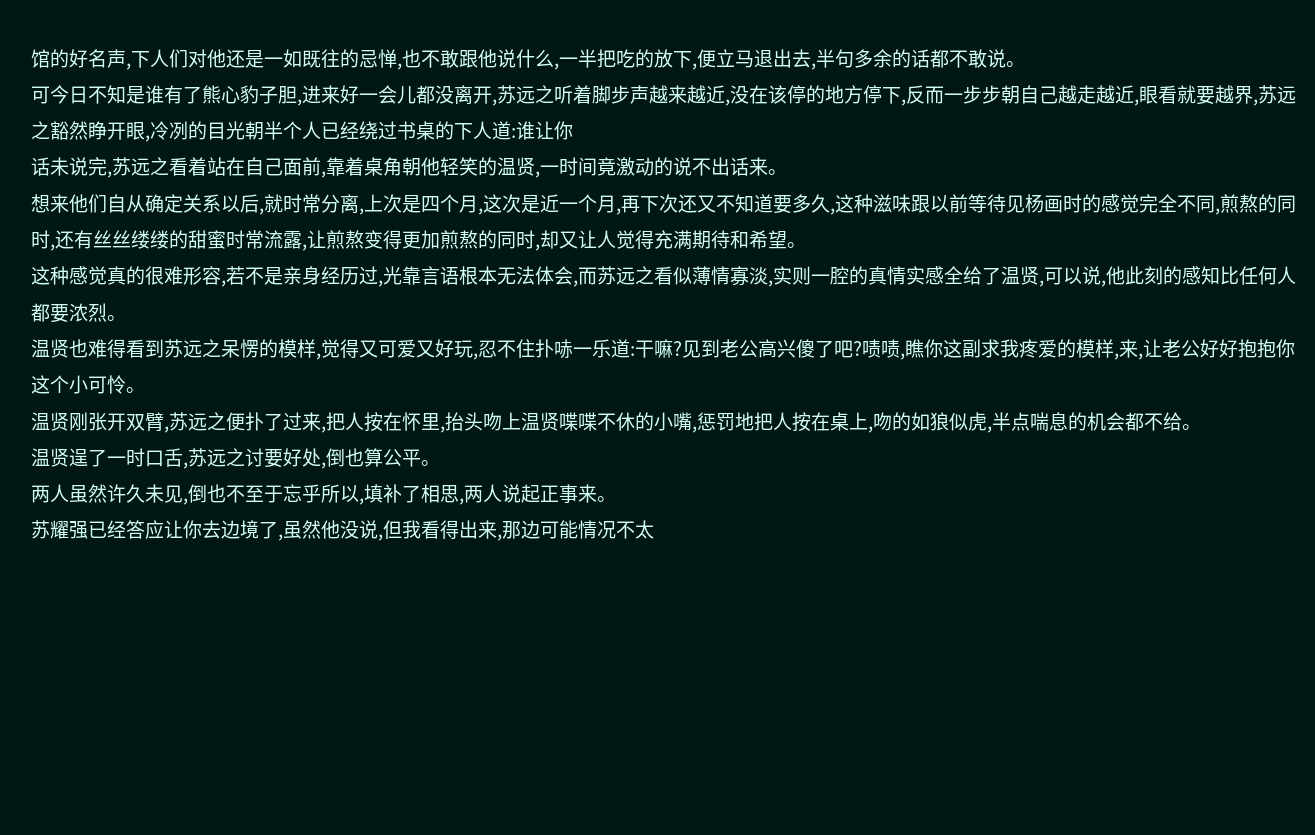馆的好名声,下人们对他还是一如既往的忌惮,也不敢跟他说什么,一半把吃的放下,便立马退出去,半句多余的话都不敢说。
可今日不知是谁有了熊心豹子胆,进来好一会儿都没离开,苏远之听着脚步声越来越近,没在该停的地方停下,反而一步步朝自己越走越近,眼看就要越界,苏远之豁然睁开眼,冷冽的目光朝半个人已经绕过书桌的下人道:谁让你
话未说完,苏远之看着站在自己面前,靠着桌角朝他轻笑的温贤,一时间竟激动的说不出话来。
想来他们自从确定关系以后,就时常分离,上次是四个月,这次是近一个月,再下次还又不知道要多久,这种滋味跟以前等待见杨画时的感觉完全不同,煎熬的同时,还有丝丝缕缕的甜蜜时常流露,让煎熬变得更加煎熬的同时,却又让人觉得充满期待和希望。
这种感觉真的很难形容,若不是亲身经历过,光靠言语根本无法体会,而苏远之看似薄情寡淡,实则一腔的真情实感全给了温贤,可以说,他此刻的感知比任何人都要浓烈。
温贤也难得看到苏远之呆愣的模样,觉得又可爱又好玩,忍不住扑哧一乐道:干嘛?见到老公高兴傻了吧?啧啧,瞧你这副求我疼爱的模样,来,让老公好好抱抱你这个小可怜。
温贤刚张开双臂,苏远之便扑了过来,把人按在怀里,抬头吻上温贤喋喋不休的小嘴,惩罚地把人按在桌上,吻的如狼似虎,半点喘息的机会都不给。
温贤逞了一时口舌,苏远之讨要好处,倒也算公平。
两人虽然许久未见,倒也不至于忘乎所以,填补了相思,两人说起正事来。
苏耀强已经答应让你去边境了,虽然他没说,但我看得出来,那边可能情况不太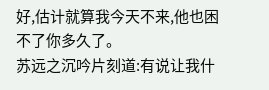好,估计就算我今天不来,他也困不了你多久了。
苏远之沉吟片刻道:有说让我什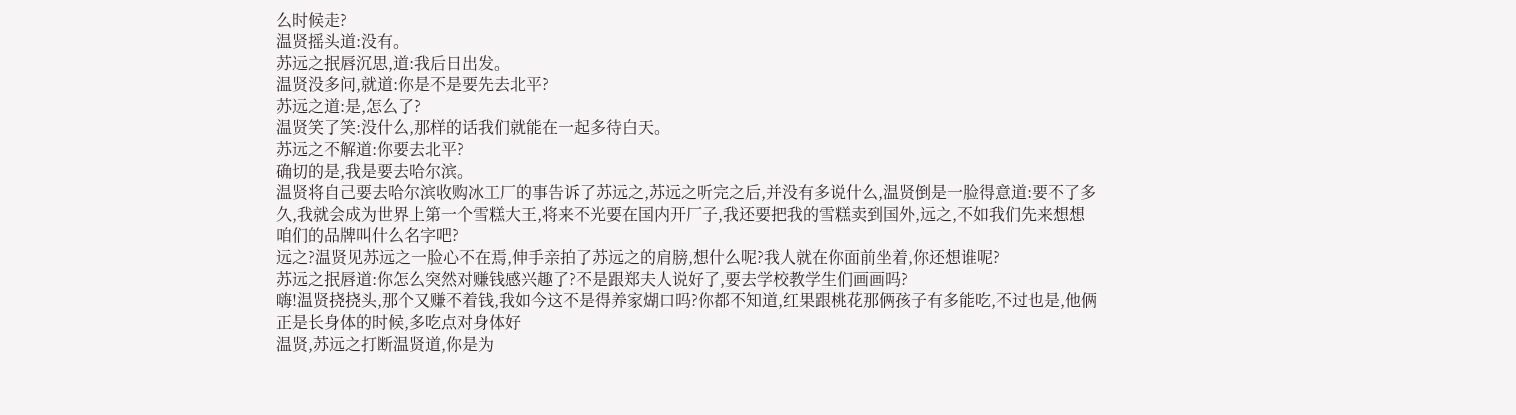么时候走?
温贤摇头道:没有。
苏远之抿唇沉思,道:我后日出发。
温贤没多问,就道:你是不是要先去北平?
苏远之道:是,怎么了?
温贤笑了笑:没什么,那样的话我们就能在一起多待白天。
苏远之不解道:你要去北平?
确切的是,我是要去哈尔滨。
温贤将自己要去哈尔滨收购冰工厂的事告诉了苏远之,苏远之听完之后,并没有多说什么,温贤倒是一脸得意道:要不了多久,我就会成为世界上第一个雪糕大王,将来不光要在国内开厂子,我还要把我的雪糕卖到国外,远之,不如我们先来想想咱们的品牌叫什么名字吧?
远之?温贤见苏远之一脸心不在焉,伸手亲拍了苏远之的肩膀,想什么呢?我人就在你面前坐着,你还想谁呢?
苏远之抿唇道:你怎么突然对赚钱感兴趣了?不是跟郑夫人说好了,要去学校教学生们画画吗?
嗨!温贤挠挠头,那个又赚不着钱,我如今这不是得养家煳口吗?你都不知道,红果跟桃花那俩孩子有多能吃,不过也是,他俩正是长身体的时候,多吃点对身体好
温贤,苏远之打断温贤道,你是为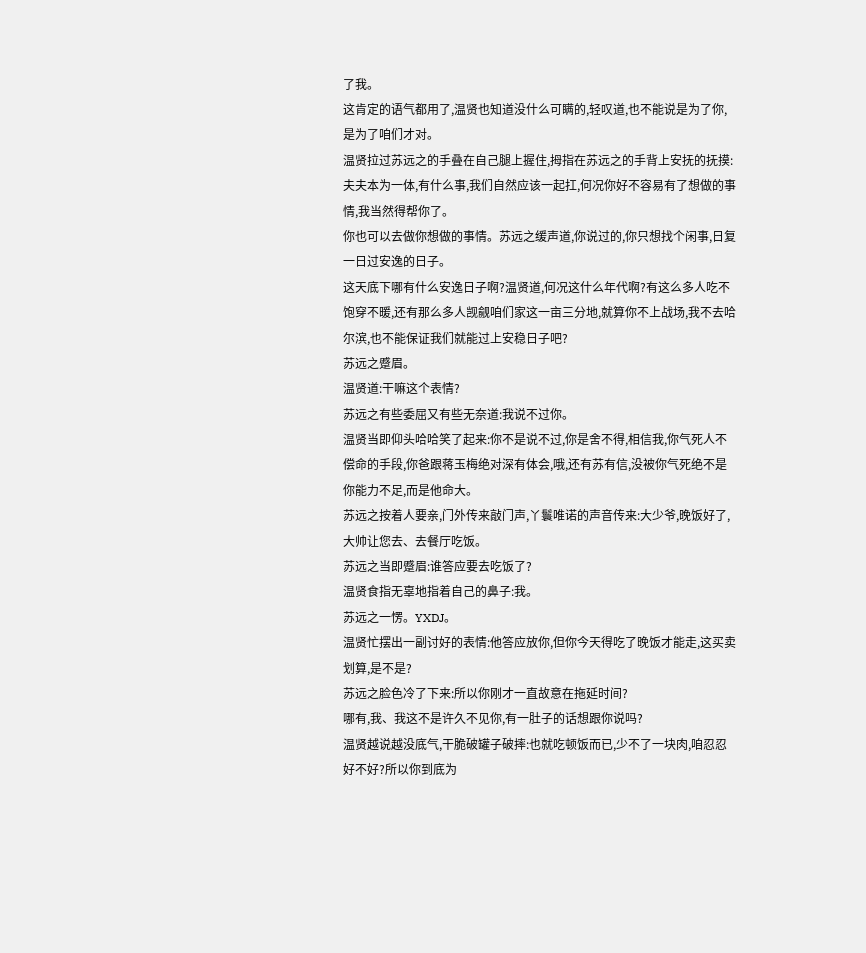了我。
这肯定的语气都用了,温贤也知道没什么可瞒的,轻叹道,也不能说是为了你,是为了咱们才对。
温贤拉过苏远之的手叠在自己腿上握住,拇指在苏远之的手背上安抚的抚摸:夫夫本为一体,有什么事,我们自然应该一起扛,何况你好不容易有了想做的事情,我当然得帮你了。
你也可以去做你想做的事情。苏远之缓声道,你说过的,你只想找个闲事,日复一日过安逸的日子。
这天底下哪有什么安逸日子啊?温贤道,何况这什么年代啊?有这么多人吃不饱穿不暖,还有那么多人觊觎咱们家这一亩三分地,就算你不上战场,我不去哈尔滨,也不能保证我们就能过上安稳日子吧?
苏远之蹙眉。
温贤道:干嘛这个表情?
苏远之有些委屈又有些无奈道:我说不过你。
温贤当即仰头哈哈笑了起来:你不是说不过,你是舍不得,相信我,你气死人不偿命的手段,你爸跟蒋玉梅绝对深有体会,哦,还有苏有信,没被你气死绝不是你能力不足,而是他命大。
苏远之按着人要亲,门外传来敲门声,丫鬟唯诺的声音传来:大少爷,晚饭好了,大帅让您去、去餐厅吃饭。
苏远之当即蹙眉:谁答应要去吃饭了?
温贤食指无辜地指着自己的鼻子:我。
苏远之一愣。YXDJ。
温贤忙摆出一副讨好的表情:他答应放你,但你今天得吃了晚饭才能走,这买卖划算,是不是?
苏远之脸色冷了下来:所以你刚才一直故意在拖延时间?
哪有,我、我这不是许久不见你,有一肚子的话想跟你说吗?
温贤越说越没底气,干脆破罐子破摔:也就吃顿饭而已,少不了一块肉,咱忍忍好不好?所以你到底为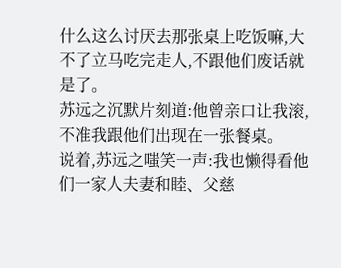什么这么讨厌去那张桌上吃饭嘛,大不了立马吃完走人,不跟他们废话就是了。
苏远之沉默片刻道:他曾亲口让我滚,不准我跟他们出现在一张餐桌。
说着,苏远之嗤笑一声:我也懒得看他们一家人夫妻和睦、父慈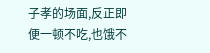子孝的场面,反正即便一顿不吃,也饿不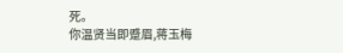死。
你温贤当即蹙眉,蒋玉梅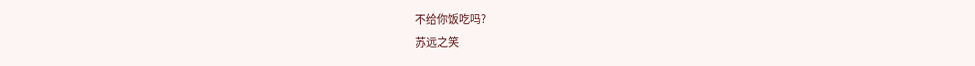不给你饭吃吗?
苏远之笑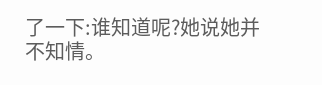了一下:谁知道呢?她说她并不知情。